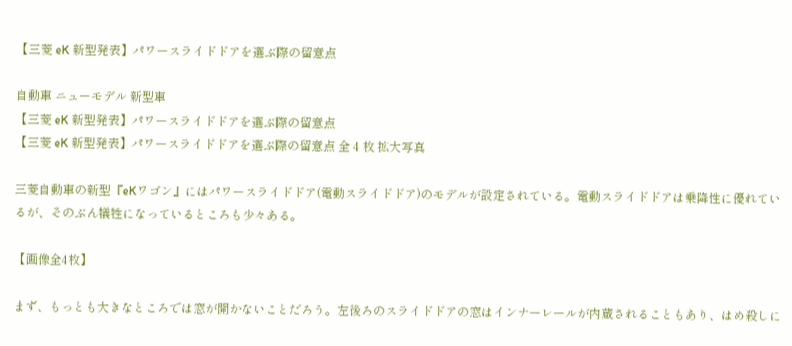【三菱 eK 新型発表】パワースライドドアを選ぶ際の留意点

自動車 ニューモデル 新型車
【三菱 eK 新型発表】パワースライドドアを選ぶ際の留意点
【三菱 eK 新型発表】パワースライドドアを選ぶ際の留意点 全 4 枚 拡大写真

三菱自動車の新型『eKワゴン』にはパワースライドドア(電動スライドドア)のモデルが設定されている。電動スライドドアは乗降性に優れているが、そのぶん犠牲になっているところも少々ある。

【画像全4枚】

まず、もっとも大きなところでは窓が開かないことだろう。左後ろのスライドドアの窓はインナーレールが内蔵されることもあり、はめ殺しに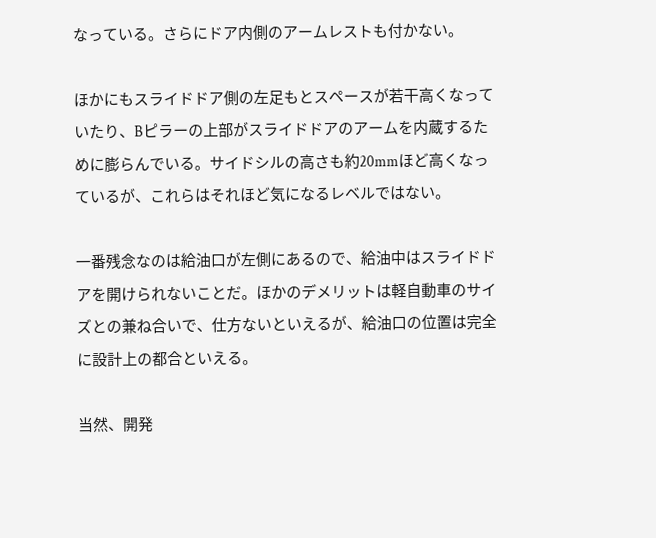なっている。さらにドア内側のアームレストも付かない。

ほかにもスライドドア側の左足もとスペースが若干高くなっていたり、Bピラーの上部がスライドドアのアームを内蔵するために膨らんでいる。サイドシルの高さも約20mmほど高くなっているが、これらはそれほど気になるレベルではない。

一番残念なのは給油口が左側にあるので、給油中はスライドドアを開けられないことだ。ほかのデメリットは軽自動車のサイズとの兼ね合いで、仕方ないといえるが、給油口の位置は完全に設計上の都合といえる。

当然、開発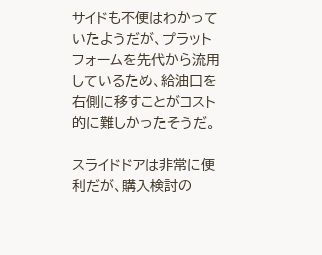サイドも不便はわかっていたようだが、プラットフォームを先代から流用しているため、給油口を右側に移すことがコスト的に難しかったそうだ。

スライドドアは非常に便利だが、購入検討の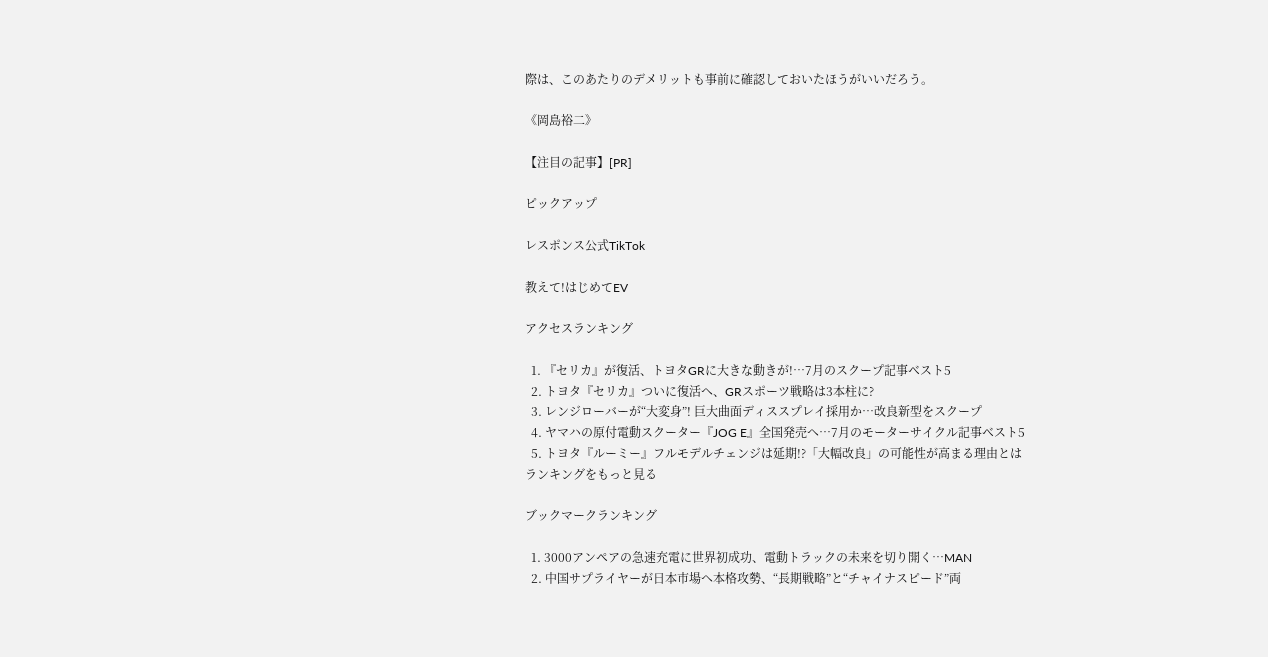際は、このあたりのデメリットも事前に確認しておいたほうがいいだろう。

《岡島裕二》

【注目の記事】[PR]

ピックアップ

レスポンス公式TikTok

教えて!はじめてEV

アクセスランキング

  1. 『セリカ』が復活、トヨタGRに大きな動きが!…7月のスクープ記事ベスト5
  2. トヨタ『セリカ』ついに復活へ、GRスポーツ戦略は3本柱に?
  3. レンジローバーが“大変身”! 巨大曲面ディススプレイ採用か…改良新型をスクープ
  4. ヤマハの原付電動スクーター『JOG E』全国発売へ…7月のモーターサイクル記事ベスト5
  5. トヨタ『ルーミー』フルモデルチェンジは延期!?「大幅改良」の可能性が高まる理由とは
ランキングをもっと見る

ブックマークランキング

  1. 3000アンペアの急速充電に世界初成功、電動トラックの未来を切り開く…MAN
  2. 中国サプライヤーが日本市場へ本格攻勢、“長期戦略”と“チャイナスピード”両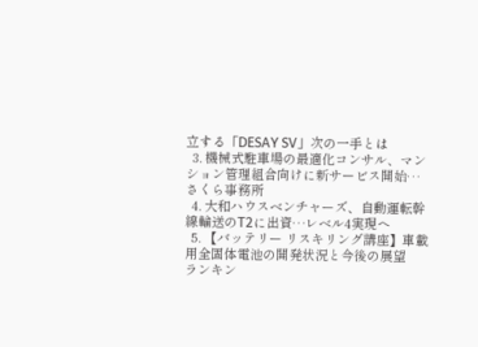立する「DESAY SV」次の一手とは
  3. 機械式駐車場の最適化コンサル、マンション管理組合向けに新サービス開始…さくら事務所
  4. 大和ハウスベンチャーズ、自動運転幹線輸送のT2に出資…レベル4実現へ
  5. 【バッテリー リスキリング講座】車載用全固体電池の開発状況と今後の展望
ランキン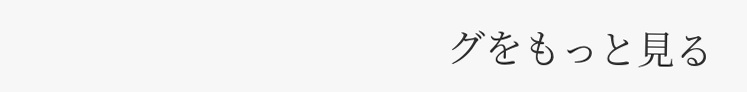グをもっと見る